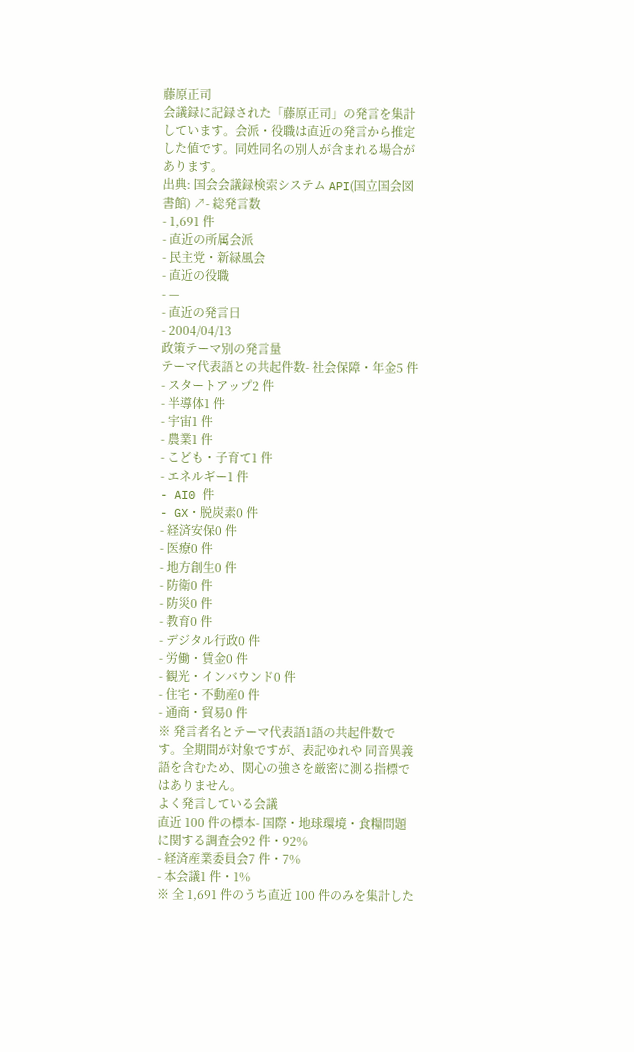藤原正司
会議録に記録された「藤原正司」の発言を集計しています。会派・役職は直近の発言から推定した値です。同姓同名の別人が含まれる場合があります。
出典: 国会会議録検索システム API(国立国会図書館) ↗- 総発言数
- 1,691 件
- 直近の所属会派
- 民主党・新緑風会
- 直近の役職
- —
- 直近の発言日
- 2004/04/13
政策テーマ別の発言量
テーマ代表語との共起件数- 社会保障・年金5 件
- スタートアップ2 件
- 半導体1 件
- 宇宙1 件
- 農業1 件
- こども・子育て1 件
- エネルギー1 件
- AI0 件
- GX・脱炭素0 件
- 経済安保0 件
- 医療0 件
- 地方創生0 件
- 防衛0 件
- 防災0 件
- 教育0 件
- デジタル行政0 件
- 労働・賃金0 件
- 観光・インバウンド0 件
- 住宅・不動産0 件
- 通商・貿易0 件
※ 発言者名とテーマ代表語1語の共起件数です。全期間が対象ですが、表記ゆれや 同音異義語を含むため、関心の強さを厳密に測る指標ではありません。
よく発言している会議
直近 100 件の標本- 国際・地球環境・食糧問題に関する調査会92 件・92%
- 経済産業委員会7 件・7%
- 本会議1 件・1%
※ 全 1,691 件のうち直近 100 件のみを集計した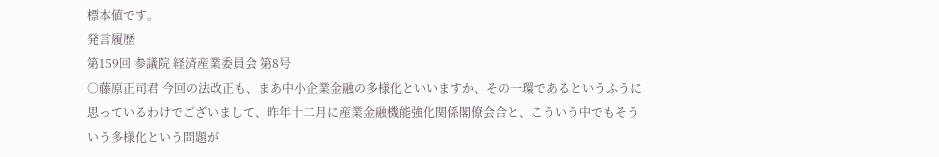標本値です。
発言履歴
第159回 参議院 経済産業委員会 第8号
○藤原正司君 今回の法改正も、まあ中小企業金融の多様化といいますか、その一環であるというふうに思っているわけでございまして、昨年十二月に産業金融機能強化関係閣僚会合と、こういう中でもそういう多様化という問題が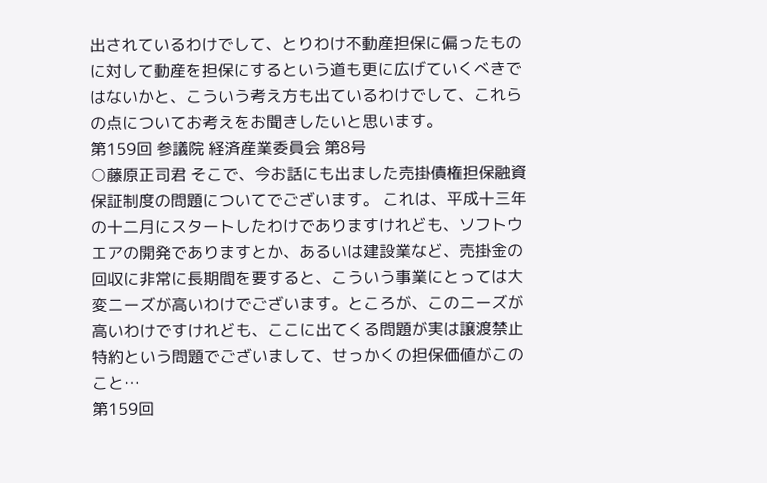出されているわけでして、とりわけ不動産担保に偏ったものに対して動産を担保にするという道も更に広げていくべきではないかと、こういう考え方も出ているわけでして、これらの点についてお考えをお聞きしたいと思います。
第159回 参議院 経済産業委員会 第8号
○藤原正司君 そこで、今お話にも出ました売掛債権担保融資保証制度の問題についてでございます。 これは、平成十三年の十二月にスタートしたわけでありますけれども、ソフトウエアの開発でありますとか、あるいは建設業など、売掛金の回収に非常に長期間を要すると、こういう事業にとっては大変ニーズが高いわけでございます。ところが、このニーズが高いわけですけれども、ここに出てくる問題が実は譲渡禁止特約という問題でございまして、せっかくの担保価値がこのこと…
第159回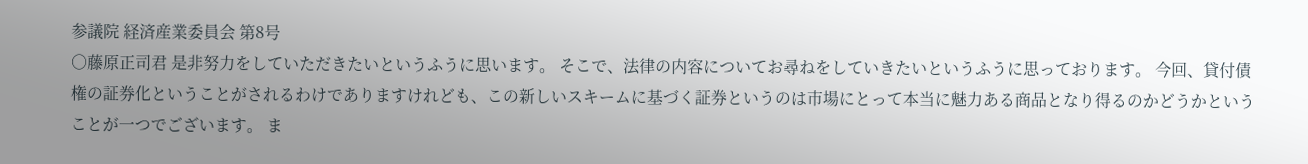参議院 経済産業委員会 第8号
○藤原正司君 是非努力をしていただきたいというふうに思います。 そこで、法律の内容についてお尋ねをしていきたいというふうに思っております。 今回、貸付債権の証券化ということがされるわけでありますけれども、この新しいスキームに基づく証券というのは市場にとって本当に魅力ある商品となり得るのかどうかということが一つでございます。 ま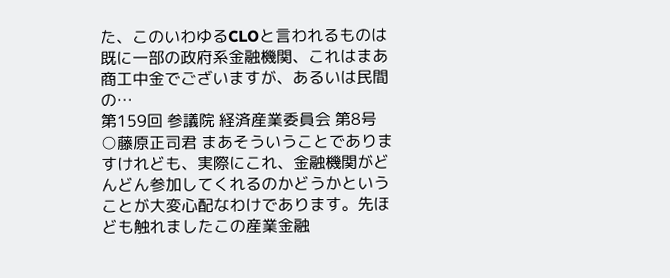た、このいわゆるCLOと言われるものは既に一部の政府系金融機関、これはまあ商工中金でございますが、あるいは民間の…
第159回 参議院 経済産業委員会 第8号
○藤原正司君 まあそういうことでありますけれども、実際にこれ、金融機関がどんどん参加してくれるのかどうかということが大変心配なわけであります。先ほども触れましたこの産業金融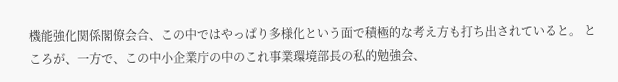機能強化関係閣僚会合、この中ではやっぱり多様化という面で積極的な考え方も打ち出されていると。 ところが、一方で、この中小企業庁の中のこれ事業環境部長の私的勉強会、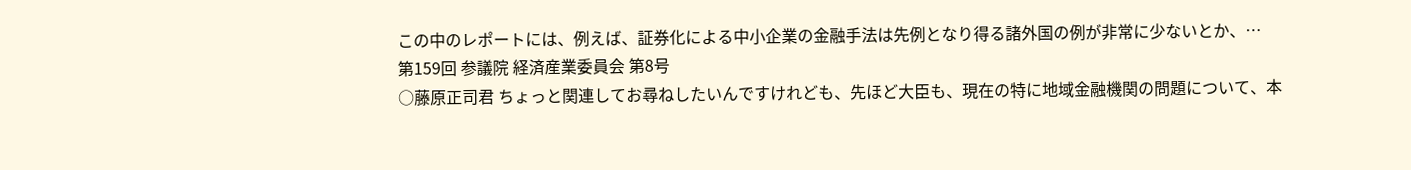この中のレポートには、例えば、証券化による中小企業の金融手法は先例となり得る諸外国の例が非常に少ないとか、…
第159回 参議院 経済産業委員会 第8号
○藤原正司君 ちょっと関連してお尋ねしたいんですけれども、先ほど大臣も、現在の特に地域金融機関の問題について、本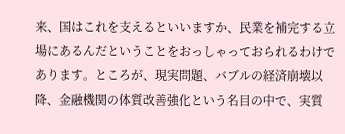来、国はこれを支えるといいますか、民業を補完する立場にあるんだということをおっしゃっておられるわけであります。ところが、現実問題、バブルの経済崩壊以降、金融機関の体質改善強化という名目の中で、実質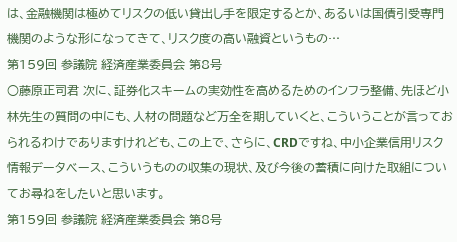は、金融機関は極めてリスクの低い貸出し手を限定するとか、あるいは国債引受専門機関のような形になってきて、リスク度の高い融資というもの…
第159回 参議院 経済産業委員会 第8号
○藤原正司君 次に、証券化スキームの実効性を高めるためのインフラ整備、先ほど小林先生の質問の中にも、人材の問題など万全を期していくと、こういうことが言っておられるわけでありますけれども、この上で、さらに、CRDですね、中小企業信用リスク情報データベース、こういうものの収集の現状、及び今後の蓄積に向けた取組についてお尋ねをしたいと思います。
第159回 参議院 経済産業委員会 第8号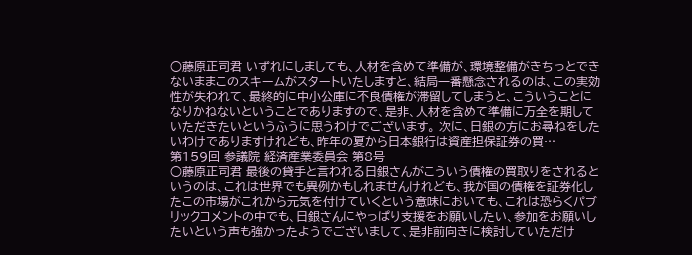○藤原正司君 いずれにしましても、人材を含めて準備が、環境整備がきちっとできないままこのスキームがスタートいたしますと、結局一番懸念されるのは、この実効性が失われて、最終的に中小公庫に不良債権が滞留してしまうと、こういうことになりかねないということでありますので、是非、人材を含めて準備に万全を期していただきたいというふうに思うわけでございます。 次に、日銀の方にお尋ねをしたいわけでありますけれども、昨年の夏から日本銀行は資産担保証券の買…
第159回 参議院 経済産業委員会 第8号
○藤原正司君 最後の貸手と言われる日銀さんがこういう債権の買取りをされるというのは、これは世界でも異例かもしれませんけれども、我が国の債権を証券化したこの市場がこれから元気を付けていくという意味においても、これは恐らくパブリックコメントの中でも、日銀さんにやっぱり支援をお願いしたい、参加をお願いしたいという声も強かったようでございまして、是非前向きに検討していただけ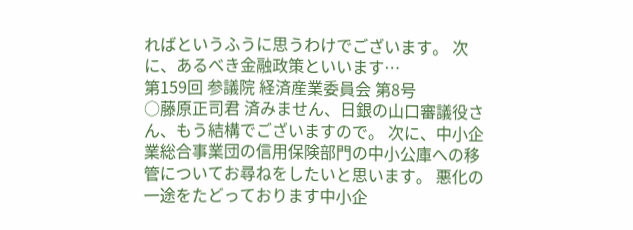ればというふうに思うわけでございます。 次に、あるべき金融政策といいます…
第159回 参議院 経済産業委員会 第8号
○藤原正司君 済みません、日銀の山口審議役さん、もう結構でございますので。 次に、中小企業総合事業団の信用保険部門の中小公庫への移管についてお尋ねをしたいと思います。 悪化の一途をたどっております中小企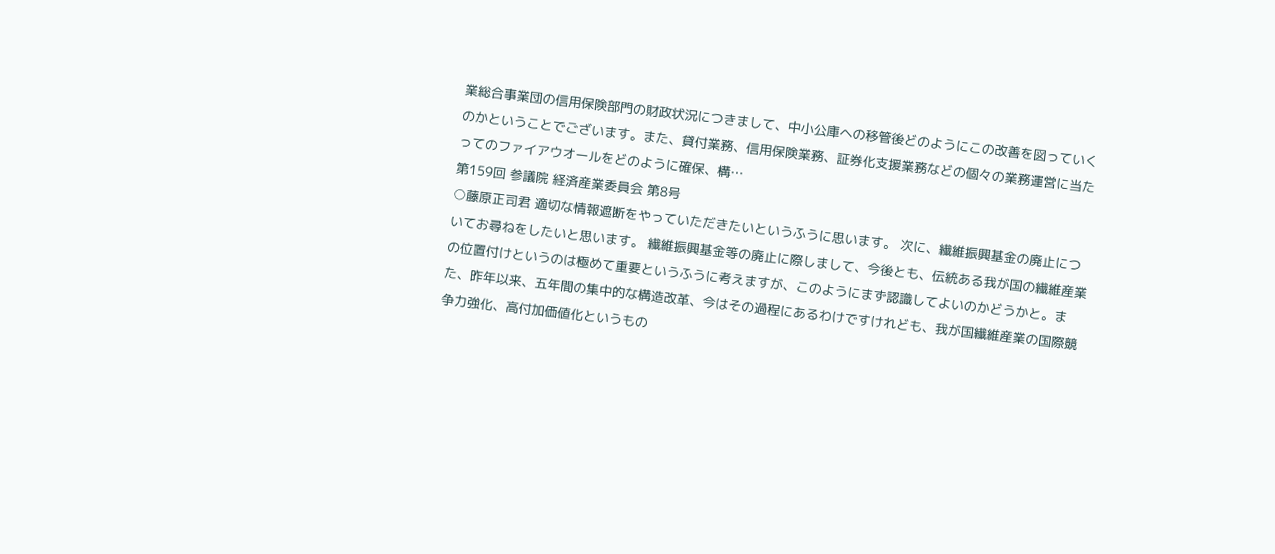業総合事業団の信用保険部門の財政状況につきまして、中小公庫への移管後どのようにこの改善を図っていくのかということでございます。また、貸付業務、信用保険業務、証券化支援業務などの個々の業務運営に当たってのファイアウオールをどのように確保、構…
第159回 参議院 経済産業委員会 第8号
○藤原正司君 適切な情報遮断をやっていただきたいというふうに思います。 次に、繊維振興基金の廃止についてお尋ねをしたいと思います。 繊維振興基金等の廃止に際しまして、今後とも、伝統ある我が国の繊維産業の位置付けというのは極めて重要というふうに考えますが、このようにまず認識してよいのかどうかと。また、昨年以来、五年間の集中的な構造改革、今はその過程にあるわけですけれども、我が国繊維産業の国際競争力強化、高付加価値化というもの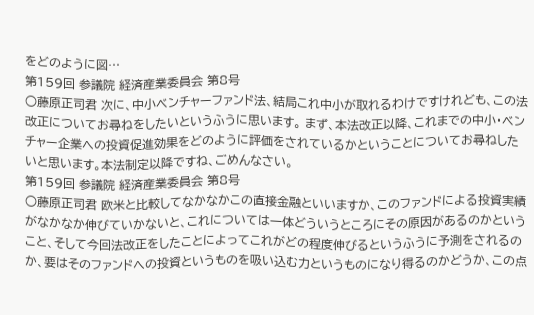をどのように図…
第159回 参議院 経済産業委員会 第8号
○藤原正司君 次に、中小ベンチャーファンド法、結局これ中小が取れるわけですけれども、この法改正についてお尋ねをしたいというふうに思います。 まず、本法改正以降、これまでの中小・ベンチャー企業への投資促進効果をどのように評価をされているかということについてお尋ねしたいと思います。本法制定以降ですね、ごめんなさい。
第159回 参議院 経済産業委員会 第8号
○藤原正司君 欧米と比較してなかなかこの直接金融といいますか、このファンドによる投資実績がなかなか伸びていかないと、これについては一体どういうところにその原因があるのかということ、そして今回法改正をしたことによってこれがどの程度伸びるというふうに予測をされるのか、要はそのファンドへの投資というものを吸い込む力というものになり得るのかどうか、この点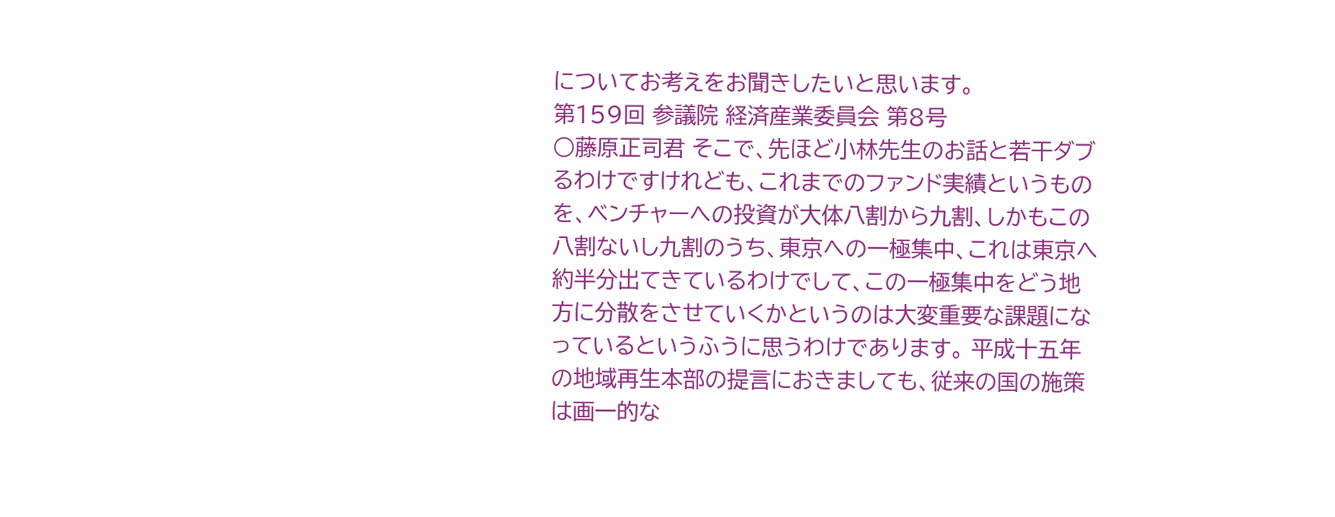についてお考えをお聞きしたいと思います。
第159回 参議院 経済産業委員会 第8号
○藤原正司君 そこで、先ほど小林先生のお話と若干ダブるわけですけれども、これまでのファンド実績というものを、ベンチャーへの投資が大体八割から九割、しかもこの八割ないし九割のうち、東京への一極集中、これは東京へ約半分出てきているわけでして、この一極集中をどう地方に分散をさせていくかというのは大変重要な課題になっているというふうに思うわけであります。 平成十五年の地域再生本部の提言におきましても、従来の国の施策は画一的な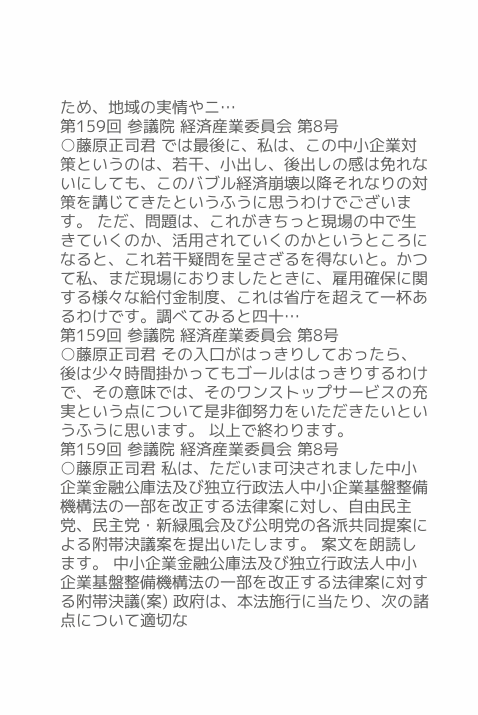ため、地域の実情やニ…
第159回 参議院 経済産業委員会 第8号
○藤原正司君 では最後に、私は、この中小企業対策というのは、若干、小出し、後出しの感は免れないにしても、このバブル経済崩壊以降それなりの対策を講じてきたというふうに思うわけでございます。 ただ、問題は、これがきちっと現場の中で生きていくのか、活用されていくのかというところになると、これ若干疑問を呈さざるを得ないと。かつて私、まだ現場におりましたときに、雇用確保に関する様々な給付金制度、これは省庁を超えて一杯あるわけです。調べてみると四十…
第159回 参議院 経済産業委員会 第8号
○藤原正司君 その入口がはっきりしておったら、後は少々時間掛かってもゴールははっきりするわけで、その意味では、そのワンストップサービスの充実という点について是非御努力をいただきたいというふうに思います。 以上で終わります。
第159回 参議院 経済産業委員会 第8号
○藤原正司君 私は、ただいま可決されました中小企業金融公庫法及び独立行政法人中小企業基盤整備機構法の一部を改正する法律案に対し、自由民主党、民主党・新緑風会及び公明党の各派共同提案による附帯決議案を提出いたします。 案文を朗読します。 中小企業金融公庫法及び独立行政法人中小企業基盤整備機構法の一部を改正する法律案に対する附帯決議(案) 政府は、本法施行に当たり、次の諸点について適切な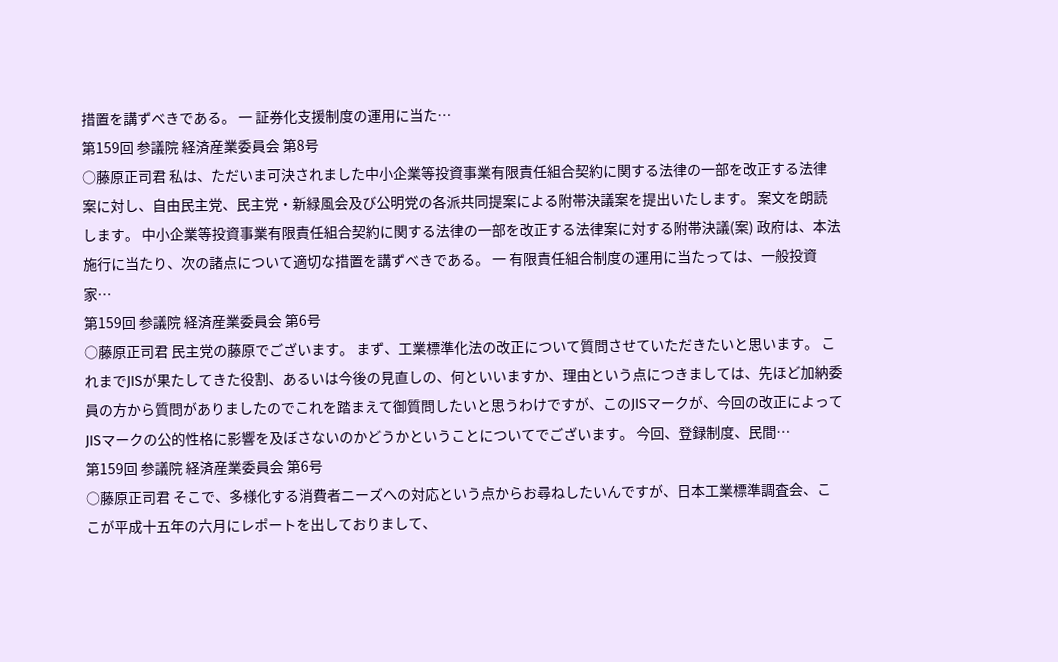措置を講ずべきである。 一 証券化支援制度の運用に当た…
第159回 参議院 経済産業委員会 第8号
○藤原正司君 私は、ただいま可決されました中小企業等投資事業有限責任組合契約に関する法律の一部を改正する法律案に対し、自由民主党、民主党・新緑風会及び公明党の各派共同提案による附帯決議案を提出いたします。 案文を朗読します。 中小企業等投資事業有限責任組合契約に関する法律の一部を改正する法律案に対する附帯決議(案) 政府は、本法施行に当たり、次の諸点について適切な措置を講ずべきである。 一 有限責任組合制度の運用に当たっては、一般投資家…
第159回 参議院 経済産業委員会 第6号
○藤原正司君 民主党の藤原でございます。 まず、工業標準化法の改正について質問させていただきたいと思います。 これまでJISが果たしてきた役割、あるいは今後の見直しの、何といいますか、理由という点につきましては、先ほど加納委員の方から質問がありましたのでこれを踏まえて御質問したいと思うわけですが、このJISマークが、今回の改正によってJISマークの公的性格に影響を及ぼさないのかどうかということについてでございます。 今回、登録制度、民間…
第159回 参議院 経済産業委員会 第6号
○藤原正司君 そこで、多様化する消費者ニーズへの対応という点からお尋ねしたいんですが、日本工業標準調査会、ここが平成十五年の六月にレポートを出しておりまして、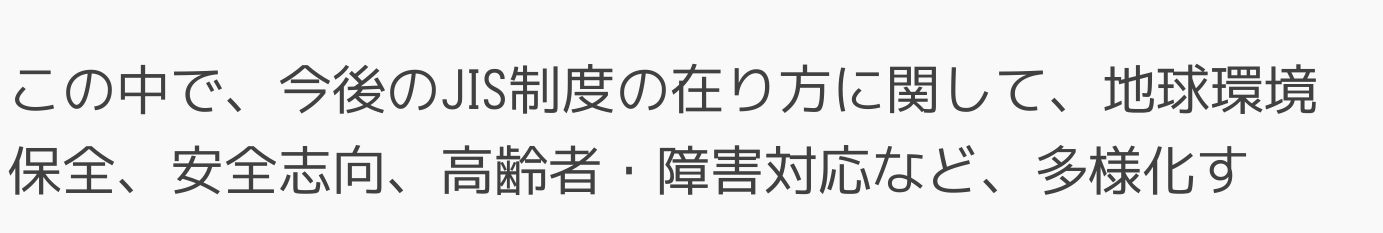この中で、今後のJIS制度の在り方に関して、地球環境保全、安全志向、高齢者・障害対応など、多様化す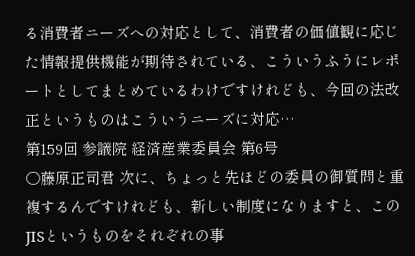る消費者ニーズへの対応として、消費者の価値観に応じた情報提供機能が期待されている、こういうふうにレポートとしてまとめているわけですけれども、今回の法改正というものはこういうニーズに対応…
第159回 参議院 経済産業委員会 第6号
○藤原正司君 次に、ちょっと先ほどの委員の御質問と重複するんですけれども、新しい制度になりますと、このJISというものをそれぞれの事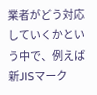業者がどう対応していくかという中で、例えば新JISマーク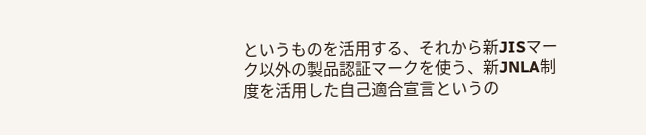というものを活用する、それから新JISマーク以外の製品認証マークを使う、新JNLA制度を活用した自己適合宣言というの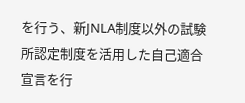を行う、新JNLA制度以外の試験所認定制度を活用した自己適合宣言を行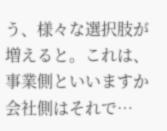う、様々な選択肢が増えると。これは、事業側といいますか会社側はそれで…